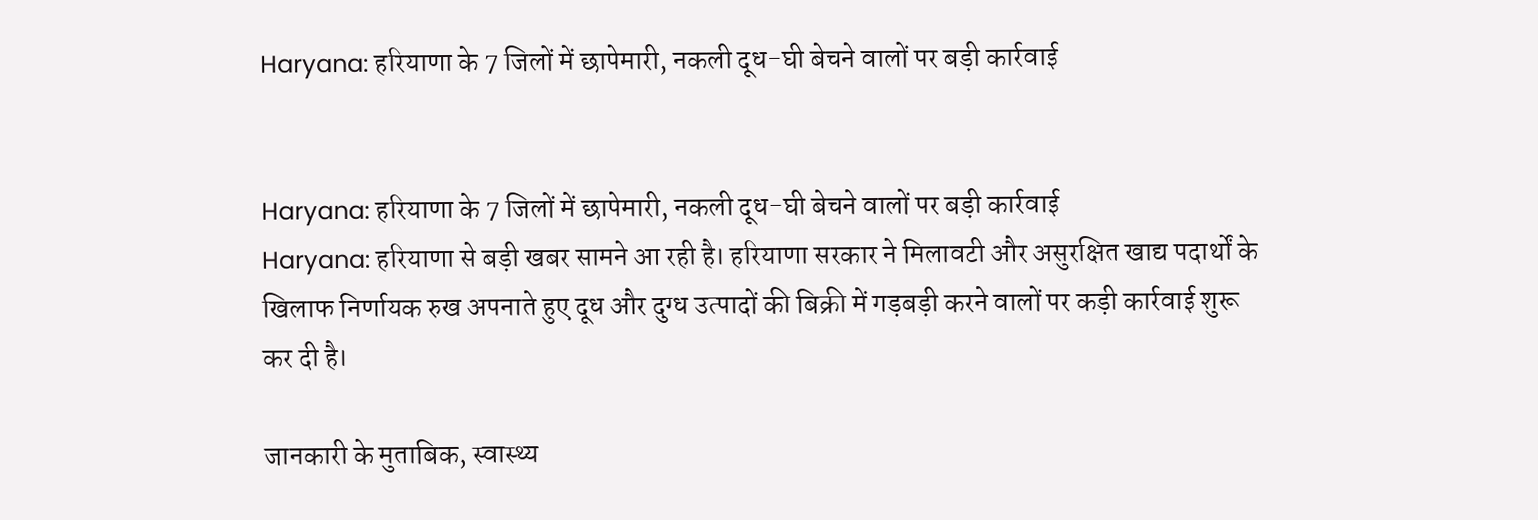Haryana: हरियाणा के 7 जिलों में छापेमारी, नकली दूध-घी बेचने वालों पर बड़ी कार्रवाई


Haryana: हरियाणा के 7 जिलों में छापेमारी, नकली दूध-घी बेचने वालों पर बड़ी कार्रवाई
Haryana: हरियाणा से बड़ी खबर सामने आ रही है। हरियाणा सरकार ने मिलावटी और असुरक्षित खाद्य पदार्थों के खिलाफ निर्णायक रुख अपनाते हुए दूध और दुग्ध उत्पादों की बिक्री में गड़बड़ी करने वालों पर कड़ी कार्रवाई शुरू कर दी है।

जानकारी के मुताबिक, स्वास्थ्य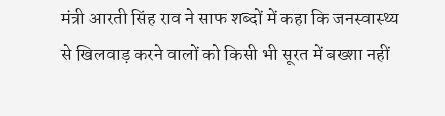मंत्री आरती सिंह राव ने साफ शब्दों में कहा कि जनस्वास्थ्य से खिलवाड़ करने वालों को किसी भी सूरत में बख्शा नहीं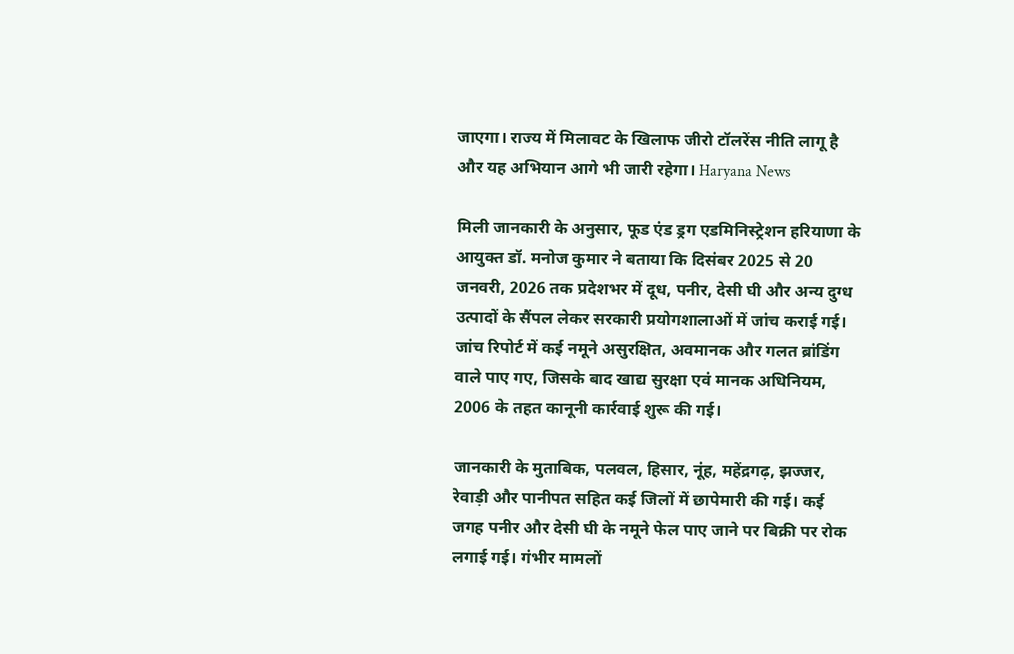जाएगा। राज्य में मिलावट के खिलाफ जीरो टॉलरेंस नीति लागू है और यह अभियान आगे भी जारी रहेगा। Haryana News

मिली जानकारी के अनुसार, फूड एंड ड्रग एडमिनिस्ट्रेशन हरियाणा के आयुक्त डॉ. मनोज कुमार ने बताया कि दिसंबर 2025 से 20 जनवरी, 2026 तक प्रदेशभर में दूध, पनीर, देसी घी और अन्य दुग्ध उत्पादों के सैंपल लेकर सरकारी प्रयोगशालाओं में जांच कराई गई। जांच रिपोर्ट में कई नमूने असुरक्षित, अवमानक और गलत ब्रांडिंग वाले पाए गए, जिसके बाद खाद्य सुरक्षा एवं मानक अधिनियम, 2006 के तहत कानूनी कार्रवाई शुरू की गई।

जानकारी के मुताबिक, पलवल, हिसार, नूंह, महेंद्रगढ़, झज्जर, रेवाड़ी और पानीपत सहित कई जिलों में छापेमारी की गई। कई जगह पनीर और देसी घी के नमूने फेल पाए जाने पर बिक्री पर रोक लगाई गई। गंभीर मामलों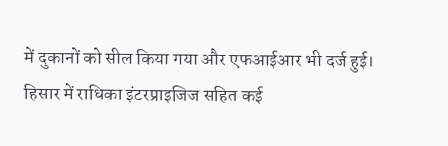में दुकानों को सील किया गया और एफआईआर भी दर्ज हुई। हिसार में राधिका इंटरप्राइजिज सहित कई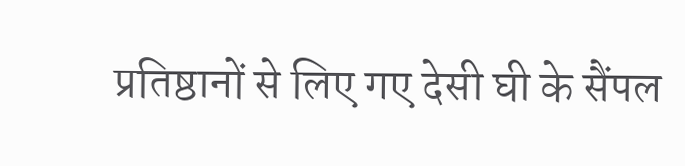प्रतिष्ठानों से लिए गए देसी घी के सैंपल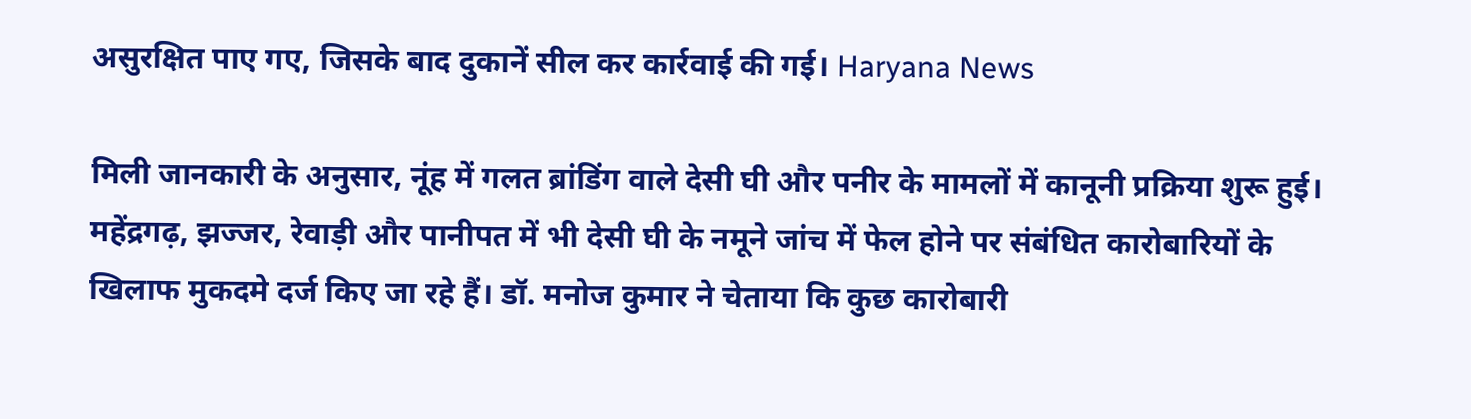असुरक्षित पाए गए, जिसके बाद दुकानें सील कर कार्रवाई की गई। Haryana News

मिली जानकारी के अनुसार, नूंह में गलत ब्रांडिंग वाले देसी घी और पनीर के मामलों में कानूनी प्रक्रिया शुरू हुई। महेंद्रगढ़, झज्जर, रेवाड़ी और पानीपत में भी देसी घी के नमूने जांच में फेल होने पर संबंधित कारोबारियों के खिलाफ मुकदमे दर्ज किए जा रहे हैं। डॉ. मनोज कुमार ने चेताया कि कुछ कारोबारी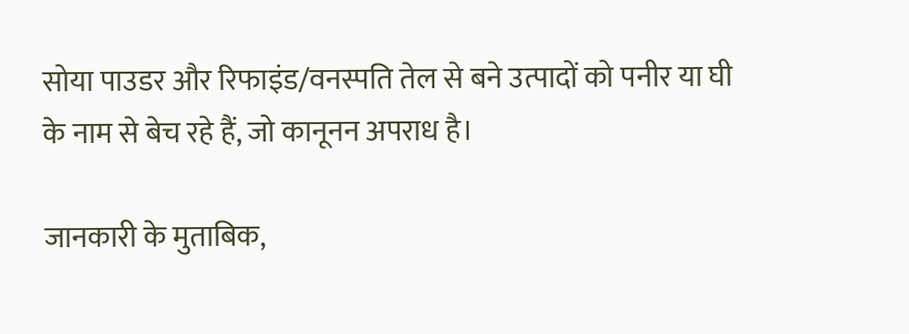सोया पाउडर और रिफाइंड/वनस्पति तेल से बने उत्पादों को पनीर या घी के नाम से बेच रहे हैं, जो कानूनन अपराध है।

जानकारी के मुताबिक,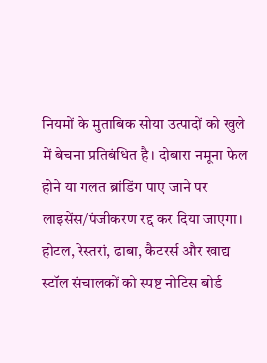नियमों के मुताबिक सोया उत्पादों को खुले में बेचना प्रतिबंधित है। दोबारा नमूना फेल होने या गलत ब्रांडिंग पाए जाने पर लाइसेंस/पंजीकरण रद्द कर दिया जाएगा। होटल, रेस्तरां, ढाबा, कैटरर्स और खाद्य स्टॉल संचालकों को स्पष्ट नोटिस बोर्ड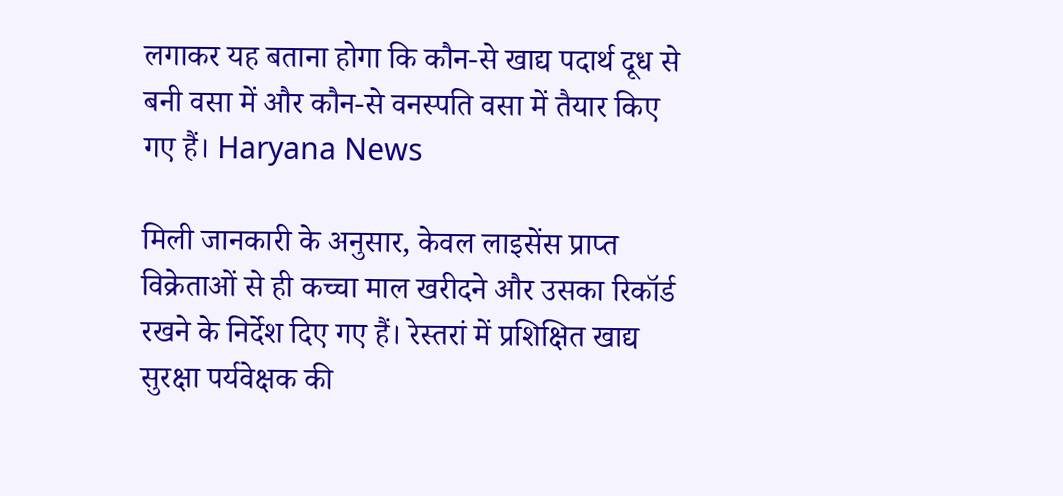लगाकर यह बताना होगा कि कौन-से खाद्य पदार्थ दूध से बनी वसा में और कौन-से वनस्पति वसा में तैयार किए गए हैं। Haryana News

मिली जानकारी के अनुसार, केवल लाइसेंस प्राप्त विक्रेताओं से ही कच्चा माल खरीदने और उसका रिकॉर्ड रखने के निर्देश दिए गए हैं। रेस्तरां में प्रशिक्षित खाद्य सुरक्षा पर्यवेक्षक की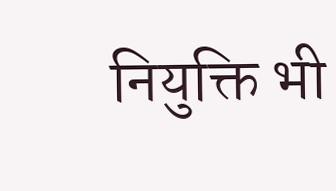नियुक्ति भी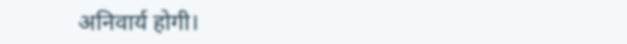अनिवार्य होगी।